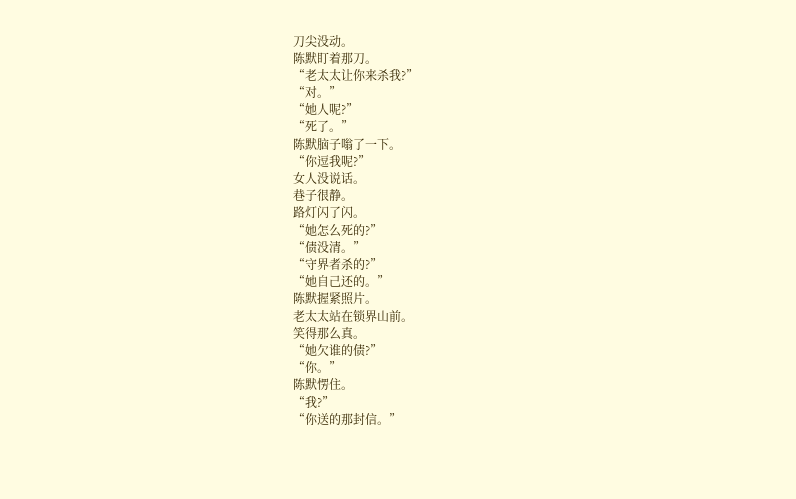刀尖没动。
陈默盯着那刀。
“老太太让你来杀我?”
“对。”
“她人呢?”
“死了。”
陈默脑子嗡了一下。
“你逗我呢?”
女人没说话。
巷子很静。
路灯闪了闪。
“她怎么死的?”
“债没清。”
“守界者杀的?”
“她自己还的。”
陈默握紧照片。
老太太站在锁界山前。
笑得那么真。
“她欠谁的债?”
“你。”
陈默愣住。
“我?”
“你送的那封信。”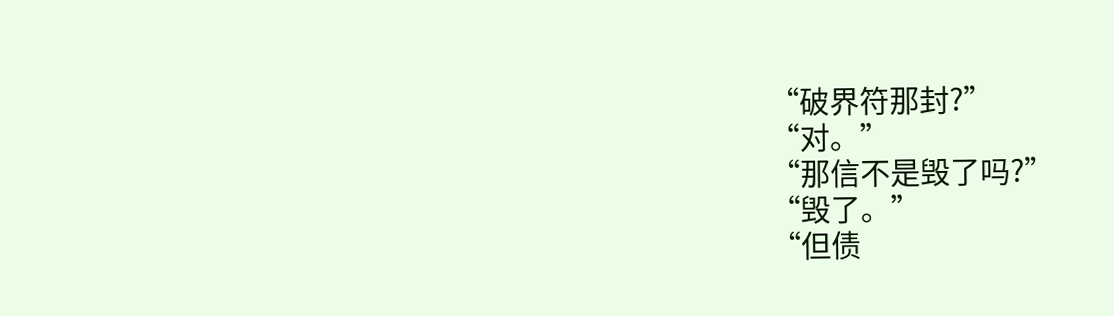“破界符那封?”
“对。”
“那信不是毁了吗?”
“毁了。”
“但债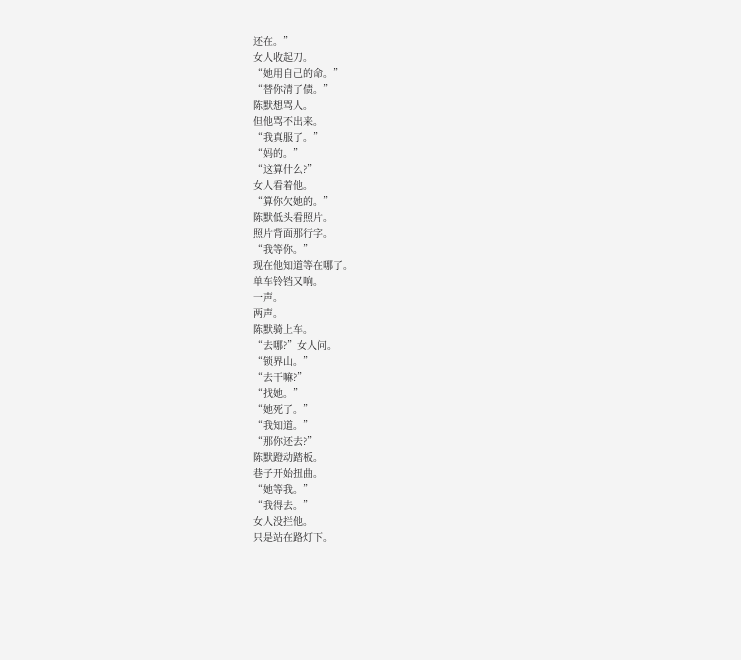还在。”
女人收起刀。
“她用自己的命。”
“替你清了债。”
陈默想骂人。
但他骂不出来。
“我真服了。”
“妈的。”
“这算什么?”
女人看着他。
“算你欠她的。”
陈默低头看照片。
照片背面那行字。
“我等你。”
现在他知道等在哪了。
单车铃铛又响。
一声。
两声。
陈默骑上车。
“去哪?”女人问。
“锁界山。”
“去干嘛?”
“找她。”
“她死了。”
“我知道。”
“那你还去?”
陈默蹬动踏板。
巷子开始扭曲。
“她等我。”
“我得去。”
女人没拦他。
只是站在路灯下。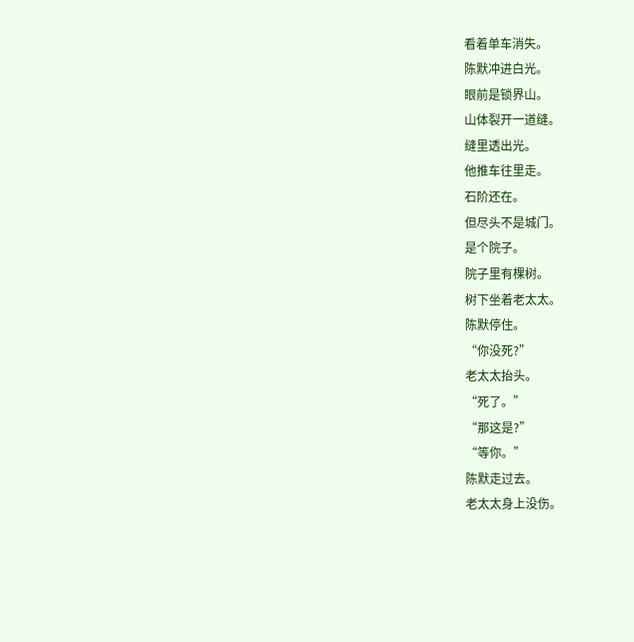看着单车消失。
陈默冲进白光。
眼前是锁界山。
山体裂开一道缝。
缝里透出光。
他推车往里走。
石阶还在。
但尽头不是城门。
是个院子。
院子里有棵树。
树下坐着老太太。
陈默停住。
“你没死?”
老太太抬头。
“死了。”
“那这是?”
“等你。”
陈默走过去。
老太太身上没伤。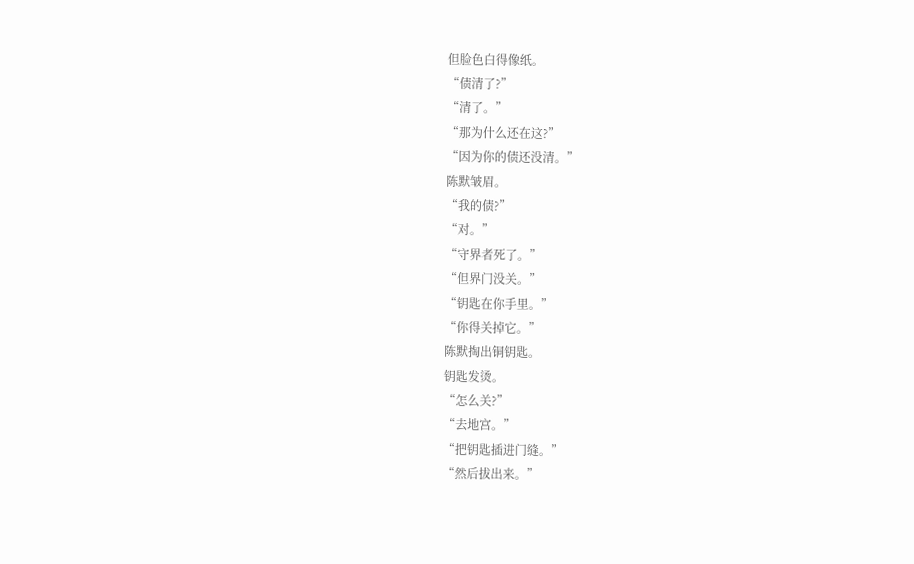但脸色白得像纸。
“债清了?”
“清了。”
“那为什么还在这?”
“因为你的债还没清。”
陈默皱眉。
“我的债?”
“对。”
“守界者死了。”
“但界门没关。”
“钥匙在你手里。”
“你得关掉它。”
陈默掏出铜钥匙。
钥匙发烫。
“怎么关?”
“去地宫。”
“把钥匙插进门缝。”
“然后拔出来。”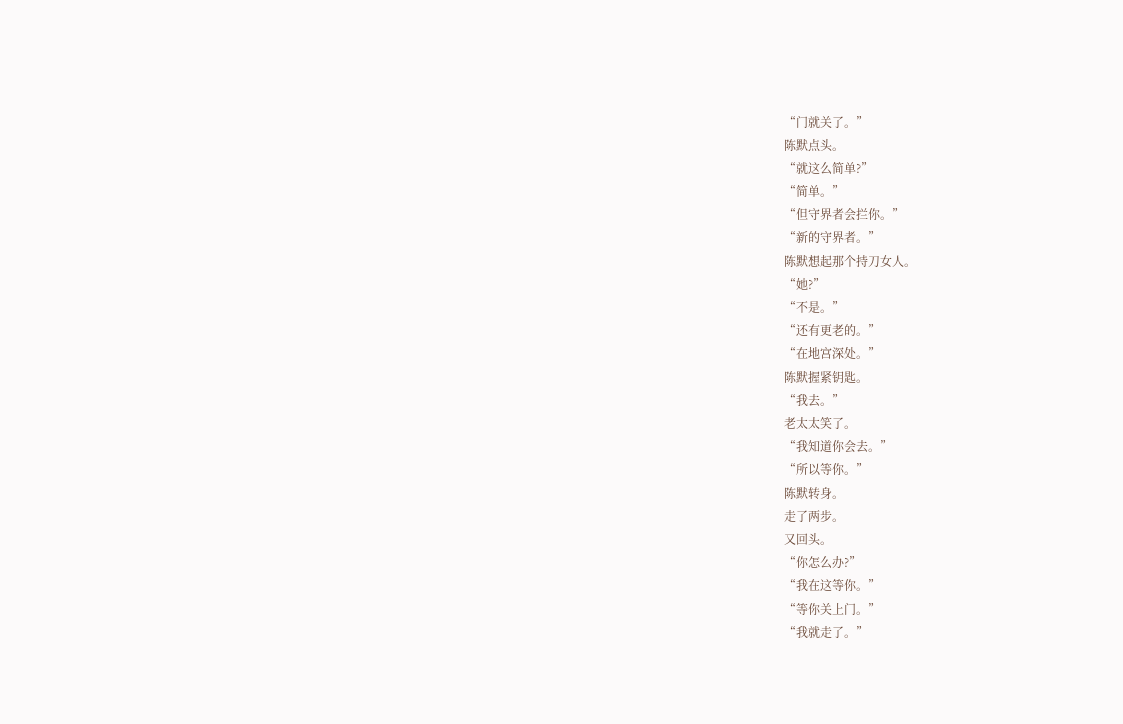“门就关了。”
陈默点头。
“就这么简单?”
“简单。”
“但守界者会拦你。”
“新的守界者。”
陈默想起那个持刀女人。
“她?”
“不是。”
“还有更老的。”
“在地宫深处。”
陈默握紧钥匙。
“我去。”
老太太笑了。
“我知道你会去。”
“所以等你。”
陈默转身。
走了两步。
又回头。
“你怎么办?”
“我在这等你。”
“等你关上门。”
“我就走了。”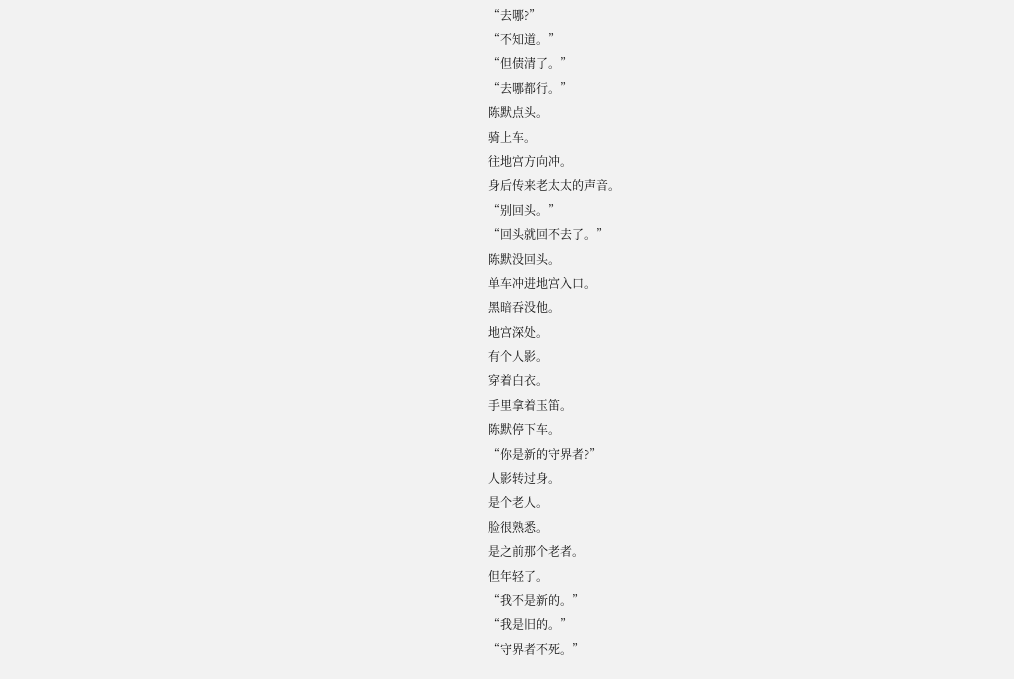“去哪?”
“不知道。”
“但债清了。”
“去哪都行。”
陈默点头。
骑上车。
往地宫方向冲。
身后传来老太太的声音。
“别回头。”
“回头就回不去了。”
陈默没回头。
单车冲进地宫入口。
黑暗吞没他。
地宫深处。
有个人影。
穿着白衣。
手里拿着玉笛。
陈默停下车。
“你是新的守界者?”
人影转过身。
是个老人。
脸很熟悉。
是之前那个老者。
但年轻了。
“我不是新的。”
“我是旧的。”
“守界者不死。”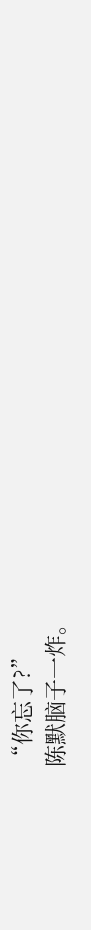“你忘了?”
陈默脑子一炸。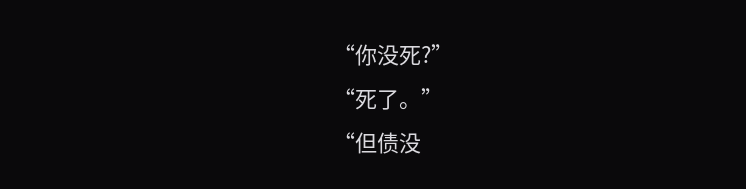“你没死?”
“死了。”
“但债没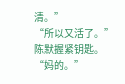清。”
“所以又活了。”
陈默握紧钥匙。
“妈的。”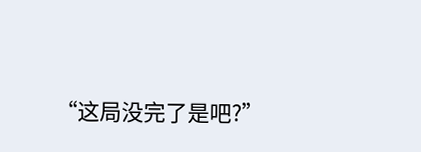“这局没完了是吧?”